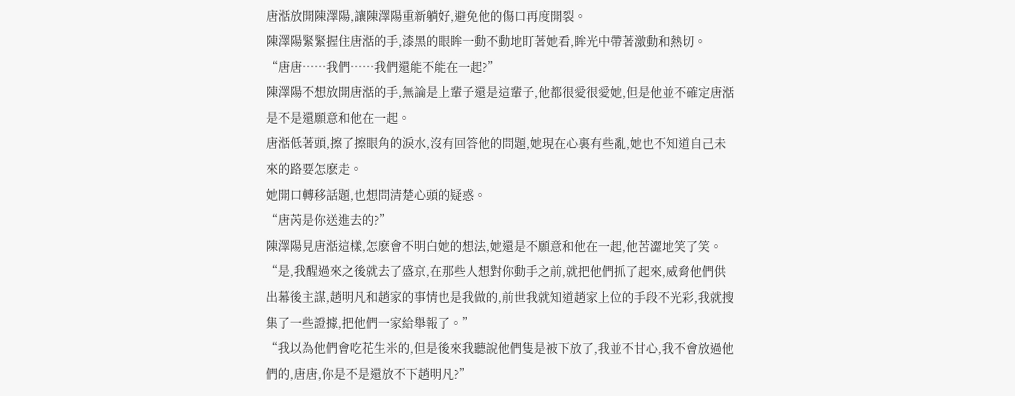唐湉放開陳澤陽,讓陳澤陽重新躺好,避免他的傷口再度開裂。
陳澤陽緊緊握住唐湉的手,漆黑的眼眸一動不動地盯著她看,眸光中帶著激動和熱切。
“唐唐……我們……我們還能不能在一起?”
陳澤陽不想放開唐湉的手,無論是上輩子還是這輩子,他都很愛很愛她,但是他並不確定唐湉是不是還願意和他在一起。
唐湉低著頭,擦了擦眼角的淚水,沒有回答他的問題,她現在心裏有些亂,她也不知道自己未來的路要怎麽走。
她開口轉移話題,也想問清楚心頭的疑惑。
“唐芮是你送進去的?”
陳澤陽見唐湉這樣,怎麽會不明白她的想法,她還是不願意和他在一起,他苦澀地笑了笑。
“是,我醒過來之後就去了盛京,在那些人想對你動手之前,就把他們抓了起來,威脅他們供出幕後主謀,趙明凡和趙家的事情也是我做的,前世我就知道趙家上位的手段不光彩,我就搜集了一些證據,把他們一家給舉報了。”
“我以為他們會吃花生米的,但是後來我聽說他們隻是被下放了,我並不甘心,我不會放過他們的,唐唐,你是不是還放不下趙明凡?”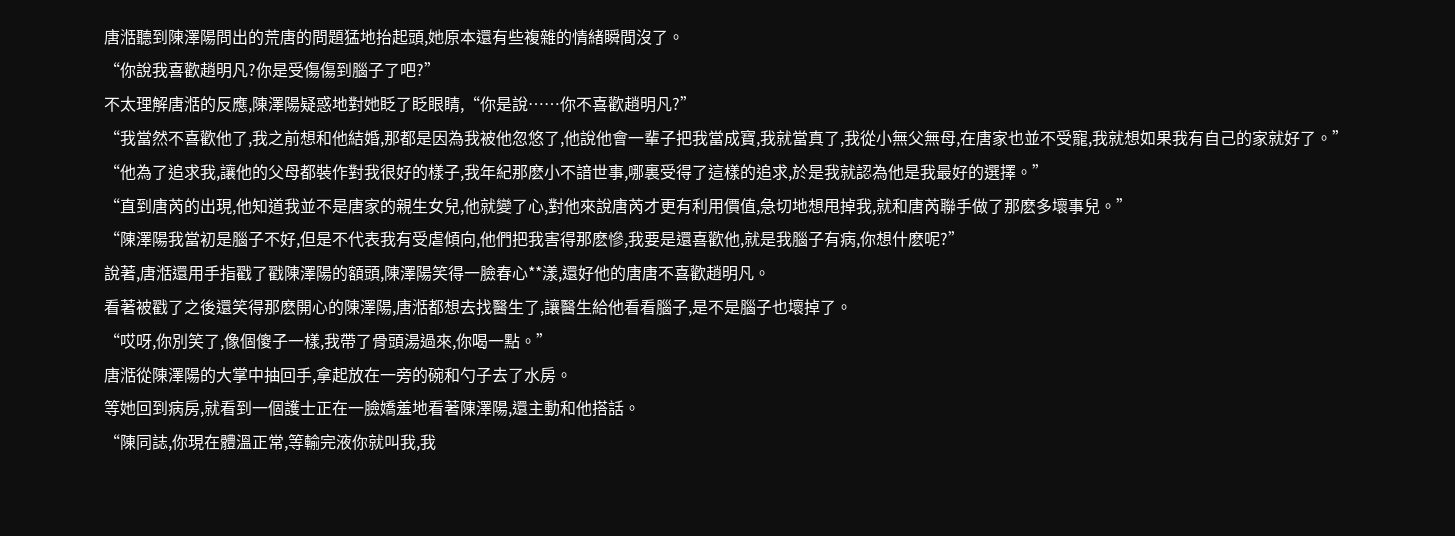唐湉聽到陳澤陽問出的荒唐的問題猛地抬起頭,她原本還有些複雜的情緒瞬間沒了。
“你說我喜歡趙明凡?你是受傷傷到腦子了吧?”
不太理解唐湉的反應,陳澤陽疑惑地對她眨了眨眼睛,“你是說……你不喜歡趙明凡?”
“我當然不喜歡他了,我之前想和他結婚,那都是因為我被他忽悠了,他說他會一輩子把我當成寶,我就當真了,我從小無父無母,在唐家也並不受寵,我就想如果我有自己的家就好了。”
“他為了追求我,讓他的父母都裝作對我很好的樣子,我年紀那麽小不諳世事,哪裏受得了這樣的追求,於是我就認為他是我最好的選擇。”
“直到唐芮的出現,他知道我並不是唐家的親生女兒,他就變了心,對他來說唐芮才更有利用價值,急切地想甩掉我,就和唐芮聯手做了那麽多壞事兒。”
“陳澤陽我當初是腦子不好,但是不代表我有受虐傾向,他們把我害得那麽慘,我要是還喜歡他,就是我腦子有病,你想什麽呢?”
說著,唐湉還用手指戳了戳陳澤陽的額頭,陳澤陽笑得一臉春心**漾,還好他的唐唐不喜歡趙明凡。
看著被戳了之後還笑得那麽開心的陳澤陽,唐湉都想去找醫生了,讓醫生給他看看腦子,是不是腦子也壞掉了。
“哎呀,你別笑了,像個傻子一樣,我帶了骨頭湯過來,你喝一點。”
唐湉從陳澤陽的大掌中抽回手,拿起放在一旁的碗和勺子去了水房。
等她回到病房,就看到一個護士正在一臉嬌羞地看著陳澤陽,還主動和他搭話。
“陳同誌,你現在體溫正常,等輸完液你就叫我,我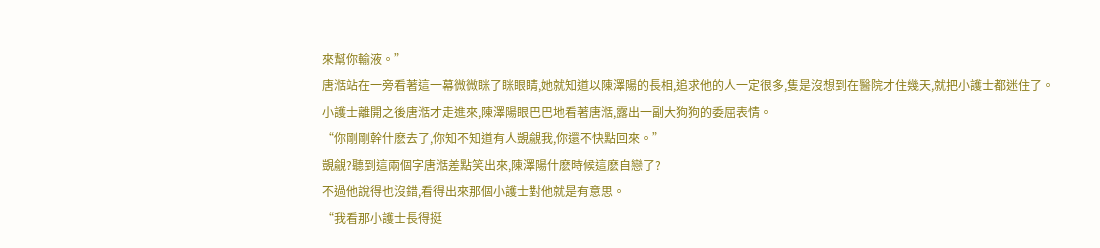來幫你輸液。”
唐湉站在一旁看著這一幕微微眯了眯眼睛,她就知道以陳澤陽的長相,追求他的人一定很多,隻是沒想到在醫院才住幾天,就把小護士都迷住了。
小護士離開之後唐湉才走進來,陳澤陽眼巴巴地看著唐湉,露出一副大狗狗的委屈表情。
“你剛剛幹什麽去了,你知不知道有人覬覦我,你還不快點回來。”
覬覦?聽到這兩個字唐湉差點笑出來,陳澤陽什麽時候這麽自戀了?
不過他說得也沒錯,看得出來那個小護士對他就是有意思。
“我看那小護士長得挺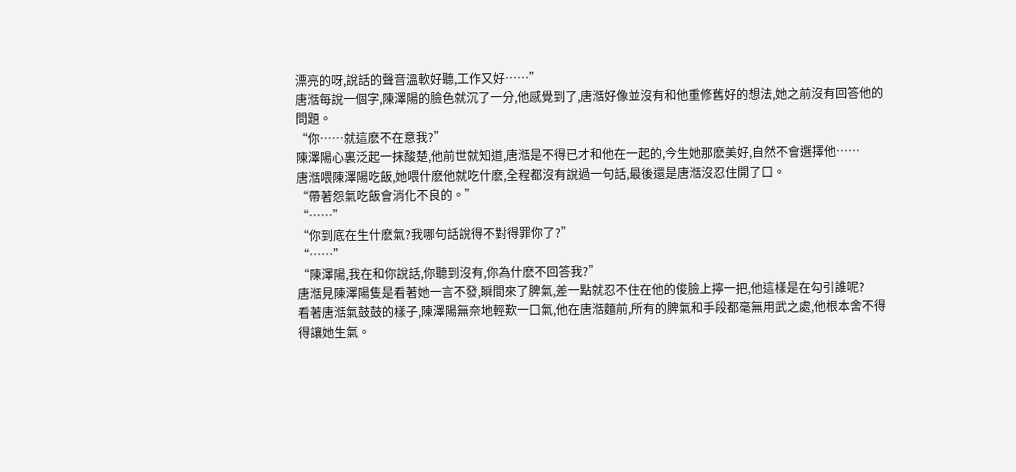漂亮的呀,說話的聲音溫軟好聽,工作又好……”
唐湉每說一個字,陳澤陽的臉色就沉了一分,他感覺到了,唐湉好像並沒有和他重修舊好的想法,她之前沒有回答他的問題。
“你……就這麽不在意我?”
陳澤陽心裏泛起一抹酸楚,他前世就知道,唐湉是不得已才和他在一起的,今生她那麽美好,自然不會選擇他……
唐湉喂陳澤陽吃飯,她喂什麽他就吃什麽,全程都沒有說過一句話,最後還是唐湉沒忍住開了口。
“帶著怨氣吃飯會消化不良的。”
“……”
“你到底在生什麽氣?我哪句話說得不對得罪你了?”
“……”
“陳澤陽,我在和你說話,你聽到沒有,你為什麽不回答我?”
唐湉見陳澤陽隻是看著她一言不發,瞬間來了脾氣,差一點就忍不住在他的俊臉上擰一把,他這樣是在勾引誰呢?
看著唐湉氣鼓鼓的樣子,陳澤陽無奈地輕歎一口氣,他在唐湉麵前,所有的脾氣和手段都毫無用武之處,他根本舍不得得讓她生氣。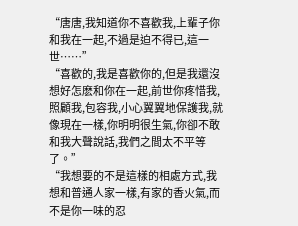“唐唐,我知道你不喜歡我,上輩子你和我在一起,不過是迫不得已,這一世……”
“喜歡的,我是喜歡你的,但是我還沒想好怎麽和你在一起,前世你疼惜我,照顧我,包容我,小心翼翼地保護我,就像現在一樣,你明明很生氣,你卻不敢和我大聲說話,我們之間太不平等了。”
“我想要的不是這樣的相處方式,我想和普通人家一樣,有家的香火氣,而不是你一味的忍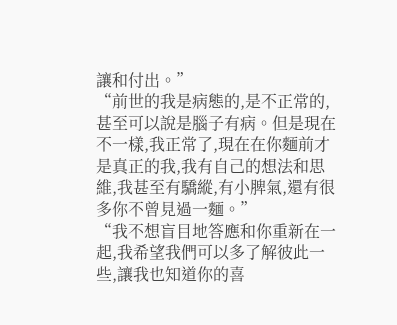讓和付出。”
“前世的我是病態的,是不正常的,甚至可以說是腦子有病。但是現在不一樣,我正常了,現在在你麵前才是真正的我,我有自己的想法和思維,我甚至有驕縱,有小脾氣,還有很多你不曾見過一麵。”
“我不想盲目地答應和你重新在一起,我希望我們可以多了解彼此一些,讓我也知道你的喜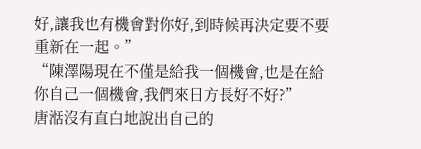好,讓我也有機會對你好,到時候再決定要不要重新在一起。”
“陳澤陽現在不僅是給我一個機會,也是在給你自己一個機會,我們來日方長好不好?”
唐湉沒有直白地說出自己的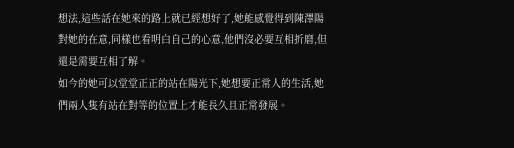想法,這些話在她來的路上就已經想好了,她能感覺得到陳澤陽對她的在意,同樣也看明白自己的心意,他們沒必要互相折磨,但還是需要互相了解。
如今的她可以堂堂正正的站在陽光下,她想要正常人的生活,她們兩人隻有站在對等的位置上才能長久且正常發展。